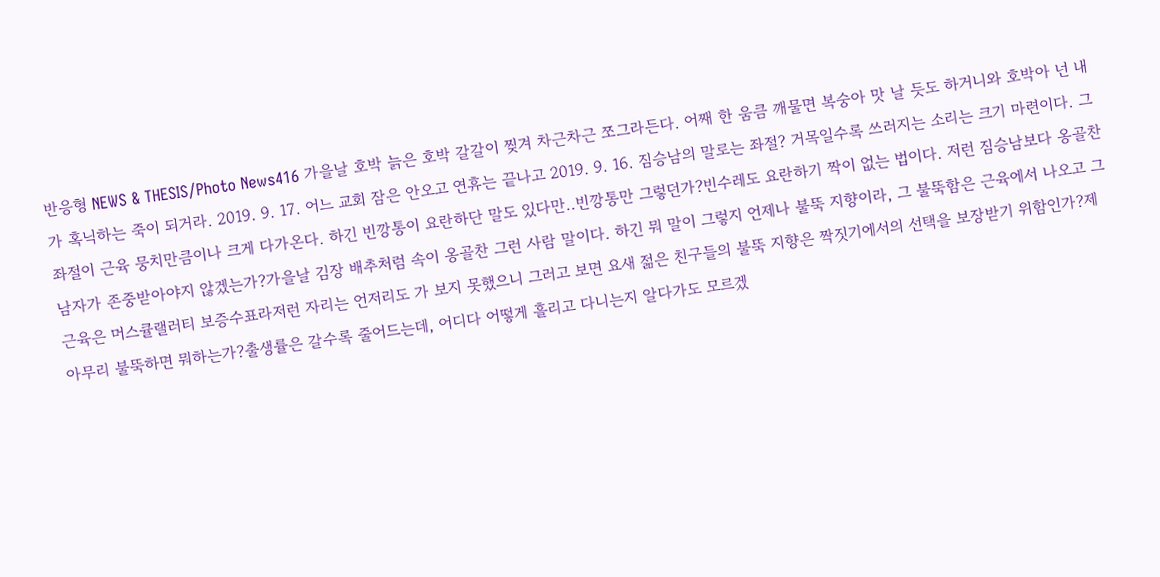반응형 NEWS & THESIS/Photo News416 가을날 호박 늙은 호박 갈갈이 찢겨 차근차근 쪼그라든다. 어째 한 움큼 깨물면 복숭아 맛 날 듯도 하거니와 호박아 넌 내가 혹닉하는 죽이 되거라. 2019. 9. 17. 어느 교회 잠은 안오고 연휴는 끝나고 2019. 9. 16. 짐승남의 말로는 좌절? 거목일수록 쓰러지는 소리는 크기 마련이다. 그 좌절이 근육 뭉치만큼이나 크게 다가온다. 하긴 빈깡통이 요란하단 말도 있다만..빈깡통만 그렇던가?빈수레도 요란하기 짝이 없는 법이다. 저런 짐승남보다 옹골찬 남자가 존중받아야지 않겠는가?가을날 김장 배추처럼 속이 옹골찬 그런 사람 말이다. 하긴 뭐 말이 그렇지 언제나 불뚝 지향이라, 그 불뚝함은 근육에서 나오고 그 근육은 머스큘랠러티 보증수표라저런 자리는 언저리도 가 보지 못했으니 그러고 보면 요새 젊은 친구들의 불뚝 지향은 짝짓기에서의 선택을 보장받기 위함인가?제아무리 불뚝하면 뭐하는가?출생률은 갈수록 줄어드는데, 어디다 어떻게 흘리고 다니는지 알다가도 모르겠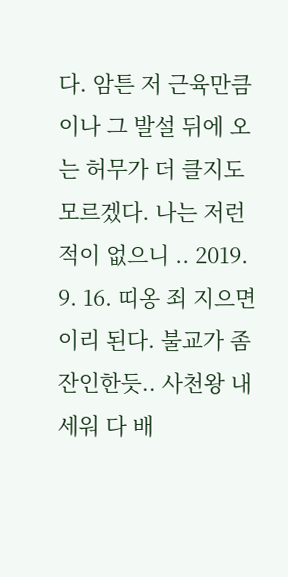다. 암튼 저 근육만큼이나 그 발설 뒤에 오는 허무가 더 클지도 모르겠다. 나는 저런 적이 없으니 .. 2019. 9. 16. 띠옹 죄 지으면 이리 된다. 불교가 좀 잔인한듯.. 사천왕 내세워 다 배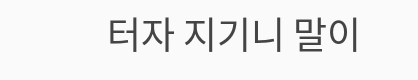터자 지기니 말이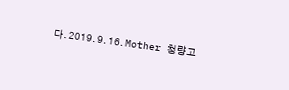다. 2019. 9. 16. Mother 청량고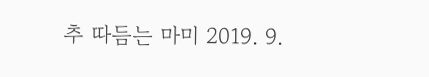추 따듬는 마미 2019. 9.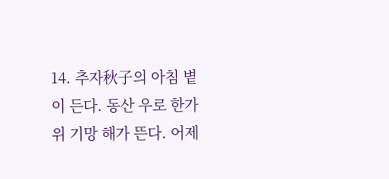14. 추자秋子의 아침 볕이 든다. 동산 우로 한가위 기망 해가 뜬다. 어제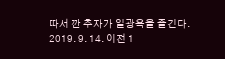따서 깐 추자가 일광욕을 즐긴다. 2019. 9. 14. 이전 1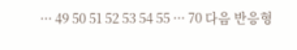··· 49 50 51 52 53 54 55 ··· 70 다음 반응형